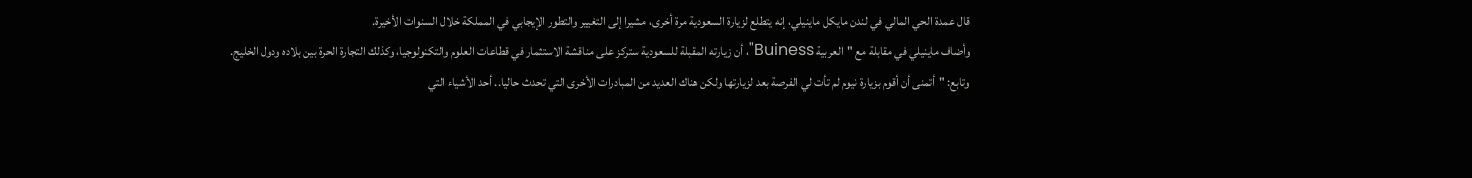قال عمدة الحي المالي في لندن مايكل ماينيلي، إنه يتطلع لزيارة السعودية مرة أخرى، مشيرا إلى التغيير والتطور الإيجابي في المملكة خلال السنوات الأخيرة.
وأضاف ماينيلي في مقابلة مع "العربية Buiness"، أن زيارته المقبلة للسعودية ستركز على مناقشة الاستثمار في قطاعات العلوم والتكنولوجيا، وكذلك التجارة الحرة بين بلاده ودول الخليج.
وتابع: "أتمنى أن أقوم بزيارة نيوم لم تأت لي الفرصة بعد لزيارتها ولكن هناك العديد من المبادرات الأخرى التي تحدث حاليا.. أحد الأشياء التي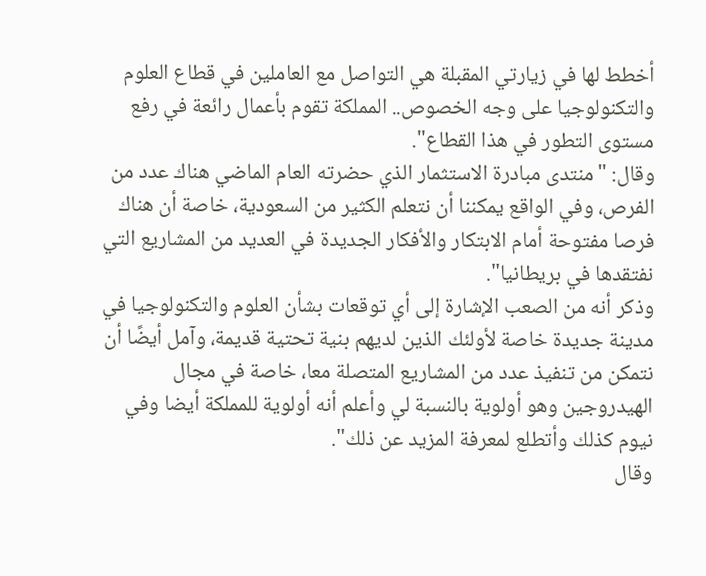أخطط لها في زيارتي المقبلة هي التواصل مع العاملين في قطاع العلوم والتكنولوجيا على وجه الخصوص.. المملكة تقوم بأعمال رائعة في رفع مستوى التطور في هذا القطاع".
وقال: "منتدى مبادرة الاستثمار الذي حضرته العام الماضي هناك عدد من الفرص، وفي الواقع يمكننا أن نتعلم الكثير من السعودية، خاصة أن هناك فرصا مفتوحة أمام الابتكار والأفكار الجديدة في العديد من المشاريع التي نفتقدها في بريطانيا".
وذكر أنه من الصعب الإشارة إلى أي توقعات بشأن العلوم والتكنولوجيا في مدينة جديدة خاصة لأولئك الذين لديهم بنية تحتية قديمة، وآمل أيضًا أن نتمكن من تنفيذ عدد من المشاريع المتصلة معا، خاصة في مجال الهيدروجين وهو أولوية بالنسبة لي وأعلم أنه أولوية للمملكة أيضا وفي نيوم كذلك وأتطلع لمعرفة المزيد عن ذلك".
وقال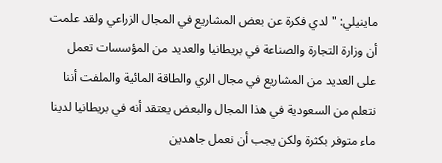ماينيلي: "لدي فكرة عن بعض المشاريع في المجال الزراعي ولقد علمت أن وزارة التجارة والصناعة في بريطانيا والعديد من المؤسسات تعمل على العديد من المشاريع في مجال الري والطاقة المائية والملفت أننا نتعلم من السعودية في هذا المجال والبعض يعتقد أنه في بريطانيا لدينا ماء متوفر بكثرة ولكن يجب أن نعمل جاهدين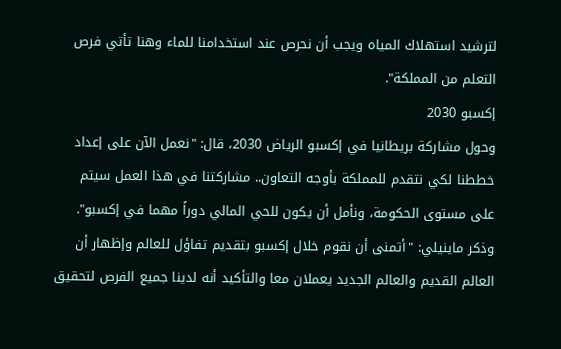لترشيد استهلاك المياه ويجب أن نحرص عند استخدامنا للماء وهنا تأتي فرص التعلم من المملكة".
إكسبو 2030
وحول مشاركة بريطانيا في إكسبو الرياض 2030، قال: "نعمل الآن على إعداد خططنا لكي نتقدم للمملكة بأوجه التعاون.. مشاركتنا في هذا العمل سيتم على مستوى الحكومة، ونأمل أن يكون للحي المالي دوراً مهما في إكسبو".
وذكر ماينيلي: "أتمنى أن نقوم خلال إكسبو بتقديم تفاؤل للعالم وإظهار أن العالم القديم والعالم الجديد يعملان معا والتأكيد أنه لدينا جميع الفرص لتحقيق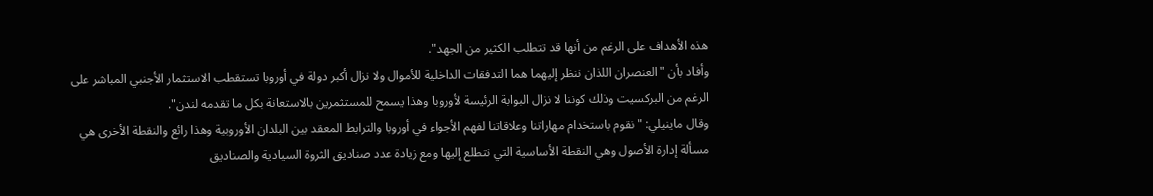هذه الأهداف على الرغم من أنها قد تتطلب الكثير من الجهد".
وأفاد بأن "العنصران اللذان ننظر إليهما هما التدفقات الداخلية للأموال ولا نزال أكبر دولة في أوروبا تستقطب الاستثمار الأجنبي المباشر على الرغم من البركسيت وذلك كوننا لا نزال البوابة الرئيسة لأوروبا وهذا يسمح للمستثمرين بالاستعانة بكل ما تقدمه لندن".
وقال ماينيلي: "نقوم باستخدام مهاراتنا وعلاقاتنا لفهم الأجواء في أوروبا والترابط المعقد بين البلدان الأوروبية وهذا رائع والنقطة الأخرى هي مسألة إدارة الأصول وهي النقطة الأساسية التي نتطلع إليها ومع زيادة عدد صناديق الثروة السيادية والصناديق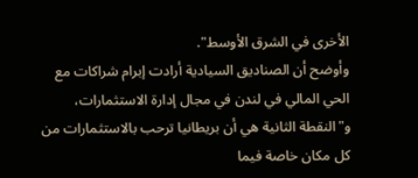الأخرى في الشرق الأوسط".
وأوضح أن الصناديق السيادية أرادت إبرام شراكات مع الحي المالي في لندن في مجال إدارة الاستثمارات، و"النقطة الثانية هي أن بريطانيا ترحب بالاستثمارات من كل مكان خاصة فيما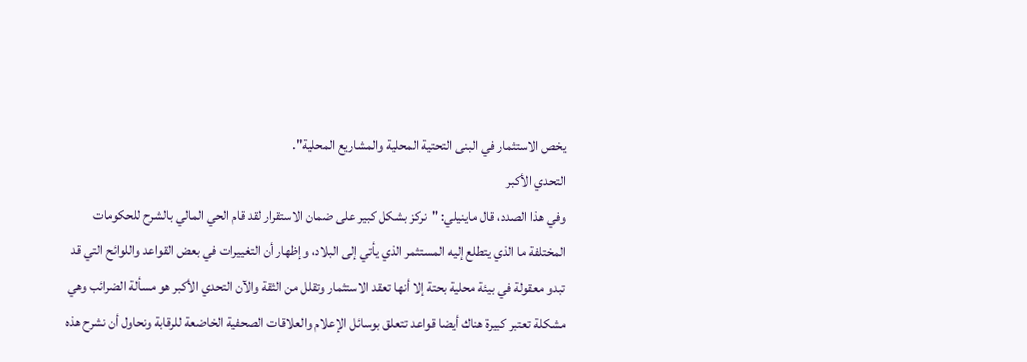يخص الاستثمار في البنى التحتية المحلية والمشاريع المحلية".
التحدي الأكبر
وفي هذا الصدد، قال ماينيلي: "نركز بشكل كبير على ضمان الاستقرار لقد قام الحي المالي بالشرح للحكومات المختلفة ما الذي يتطلع إليه المستثمر الذي يأتي إلى البلاد، وإظهار أن التغييرات في بعض القواعد واللوائح التي قد تبدو معقولة في بيئة محلية بحتة إلا أنها تعقد الاستثمار وتقلل من الثقة والآن التحدي الأكبر هو مسألة الضرائب وهي مشكلة تعتبر كبيرة هناك أيضا قواعد تتعلق بوسائل الإعلام والعلاقات الصحفية الخاضعة للرقابة ونحاول أن نشرح هذه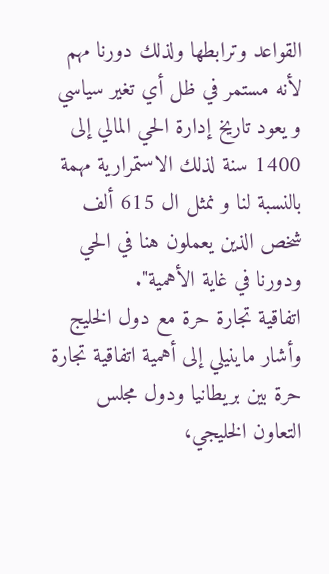القواعد وترابطها ولذلك دورنا مهم لأنه مستمر في ظل أي تغير سياسي و يعود تاريخ إدارة الحي المالي إلى 1400 سنة لذلك الاستمرارية مهمة بالنسبة لنا و نمثل ال 615 ألف شخص الذين يعملون هنا في الحي ودورنا في غاية الأهمية".
اتفاقية تجارة حرة مع دول الخليج
وأشار ماينيلي إلى أهمية اتفاقية تجارة حرة بين بريطانيا ودول مجلس التعاون الخليجي،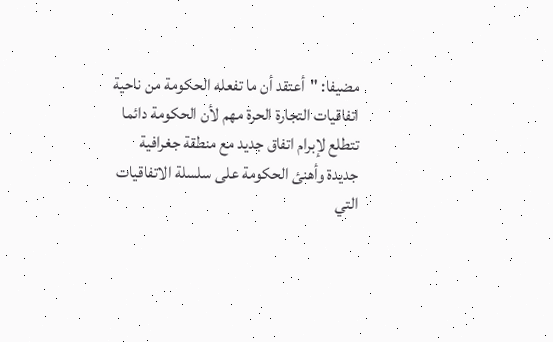مضيفا: "أعتقد أن ما تفعله الحكومة من ناحية اتفاقيات التجارة الحرة مهم لأن الحكومة دائما تتطلع لإبرام اتفاق جديد مع منطقة جغرافية جديدة وأهنئ الحكومة على سلسلة الاتفاقيات التي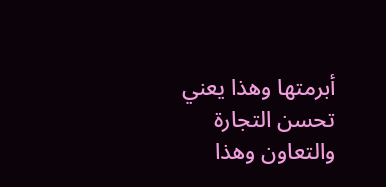أبرمتها وهذا يعني تحسن التجارة والتعاون وهذا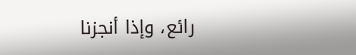رائع، وإذا أنجزنا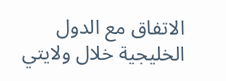الاتفاق مع الدول الخليجية خلال ولايتي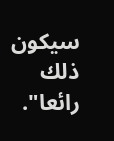سيكون ذلك رائعا".